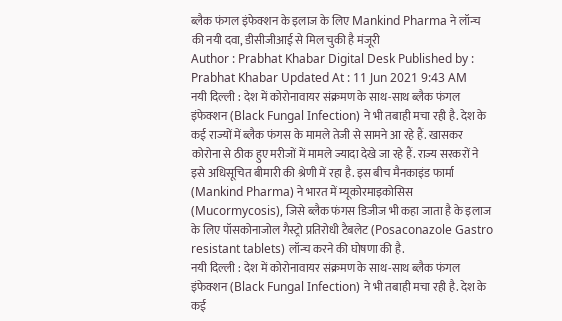ब्लैक फंगल इंफेक्शन के इलाज के लिए Mankind Pharma ने लॉन्च की नयी दवा, डीसीजीआई से मिल चुकी है मंजूरी
Author : Prabhat Khabar Digital Desk Published by : Prabhat Khabar Updated At : 11 Jun 2021 9:43 AM
नयी दिल्ली : देश में कोरोनावायर संक्रमण के साथ-साथ ब्लैक फंगल इंफेक्शन (Black Fungal Infection) ने भी तबाही मचा रही है. देश के कई राज्यों में ब्लैक फंगस के मामले तेजी से सामने आ रहे हैं. खासकर कोरोना से ठीक हुए मरीजों में मामले ज्यादा देखे जा रहे हैं. राज्य सरकरों ने इसे अधिसूचित बीमारी की श्रेणी में रहा है. इस बीच मैनकाइंड फार्मा (Mankind Pharma) ने भारत में म्यूकोरमाइकोसिस (Mucormycosis), जिसे ब्लैक फंगस डिजीज भी कहा जाता है के इलाज के लिए पॉसकोनाजोल गैस्ट्रो प्रतिरोधी टैबलेट (Posaconazole Gastro resistant tablets) लॉन्च करने की घोषणा की है.
नयी दिल्ली : देश में कोरोनावायर संक्रमण के साथ-साथ ब्लैक फंगल इंफेक्शन (Black Fungal Infection) ने भी तबाही मचा रही है. देश के कई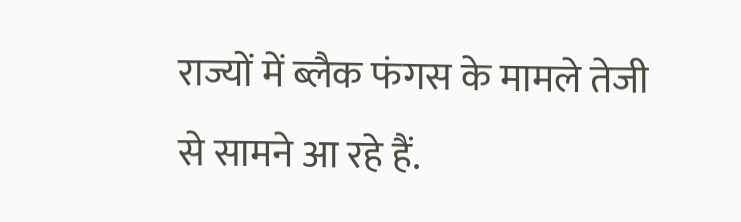राज्यों में ब्लैक फंगस के मामले तेजी से सामने आ रहे हैं.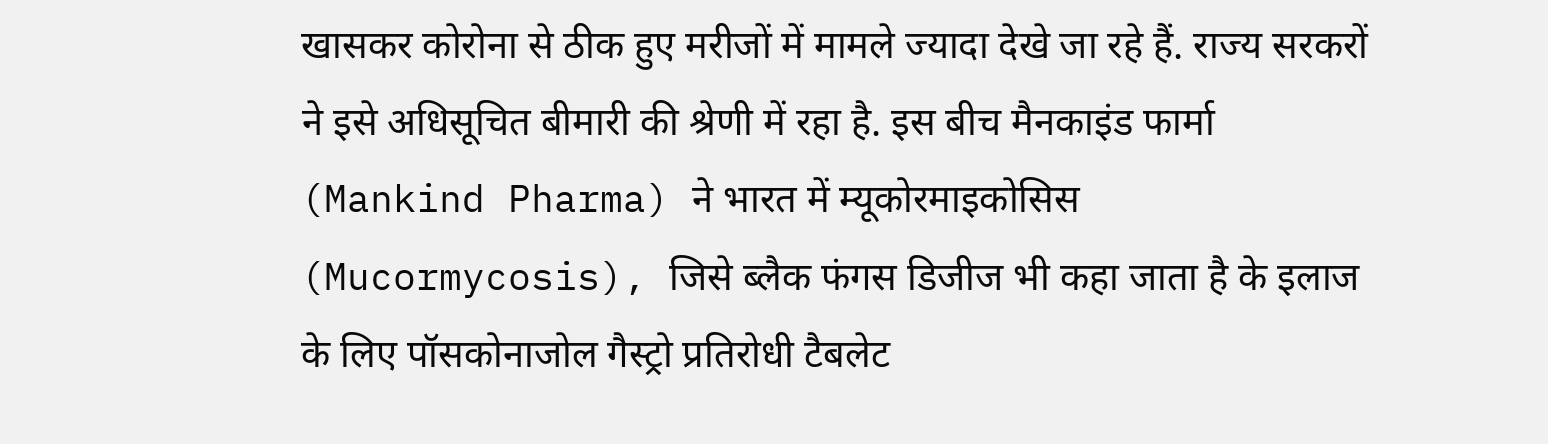खासकर कोरोना से ठीक हुए मरीजों में मामले ज्यादा देखे जा रहे हैं. राज्य सरकरों ने इसे अधिसूचित बीमारी की श्रेणी में रहा है. इस बीच मैनकाइंड फार्मा (Mankind Pharma) ने भारत में म्यूकोरमाइकोसिस (Mucormycosis), जिसे ब्लैक फंगस डिजीज भी कहा जाता है के इलाज के लिए पॉसकोनाजोल गैस्ट्रो प्रतिरोधी टैबलेट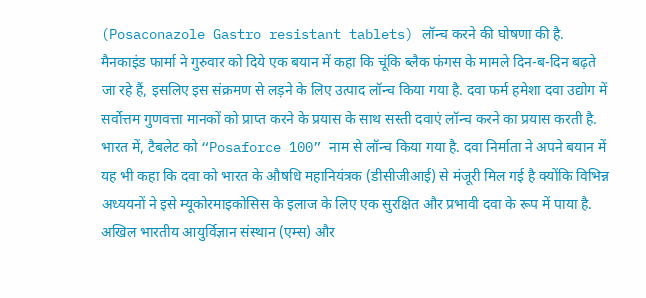(Posaconazole Gastro resistant tablets) लॉन्च करने की घोषणा की है.
मैनकाइंड फार्मा ने गुरुवार को दिये एक बयान में कहा कि चूंकि ब्लैक फंगस के मामले दिन-ब-दिन बढ़ते जा रहे हैं, इसलिए इस संक्रमण से लड़ने के लिए उत्पाद लॉन्च किया गया है. दवा फर्म हमेशा दवा उद्योग में सर्वोत्तम गुणवत्ता मानकों को प्राप्त करने के प्रयास के साथ सस्ती दवाएं लॉन्च करने का प्रयास करती है.
भारत में, टैबलेट को “Posaforce 100” नाम से लॉन्च किया गया है. दवा निर्माता ने अपने बयान में यह भी कहा कि दवा को भारत के औषधि महानियंत्रक (डीसीजीआई) से मंजूरी मिल गई है क्योंकि विभिन्न अध्ययनों ने इसे म्यूकोरमाइकोसिस के इलाज के लिए एक सुरक्षित और प्रभावी दवा के रूप में पाया है. अखिल भारतीय आयुर्विज्ञान संस्थान (एम्स) और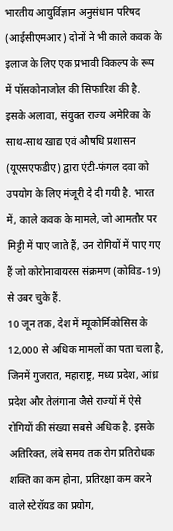भारतीय आयुर्विज्ञान अनुसंधान परिषद (आईसीएमआर) दोनों ने भी काले कवक के इलाज के लिए एक प्रभावी विकल्प के रूप में पॉसकोनाजोल की सिफारिश की है.
इसके अलावा, संयुक्त राज्य अमेरिका के साथ-साथ खाद्य एवं औषधि प्रशासन (यूएसएफडीए) द्वारा एंटी-फंगल दवा को उपयोग के लिए मंजूरी दे दी गयी है. भारत में, काले कवक के मामले, जो आमतौर पर मिट्टी में पाए जाते हैं, उन रोगियों में पाए गए हैं जो कोरोनावायरस संक्रमण (कोविड-19) से उबर चुके हैं.
10 जून तक, देश में म्यूकोर्मिकोसिस के 12,000 से अधिक मामलों का पता चला है, जिनमें गुजरात, महाराष्ट्र, मध्य प्रदेश, आंध्र प्रदेश और तेलंगाना जैसे राज्यों में ऐसे रोगियों की संख्या सबसे अधिक है. इसके अतिरिक्त, लंबे समय तक रोग प्रतिरोधक शक्ति का कम होना, प्रतिरक्षा कम करने वाले स्टेरॉयड का प्रयोग,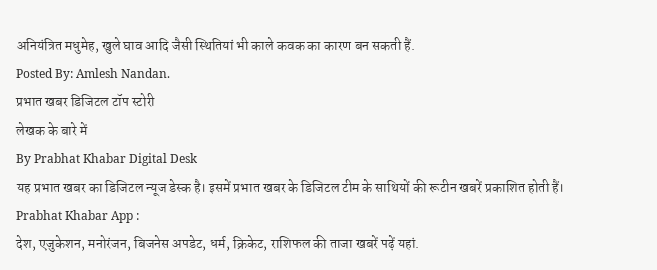अनियंत्रित मधुमेह, खुले घाव आदि जैसी स्थितियां भी काले कवक का कारण बन सकती हैं.
Posted By: Amlesh Nandan.
प्रभात खबर डिजिटल टॉप स्टोरी
लेखक के बारे में
By Prabhat Khabar Digital Desk
यह प्रभात खबर का डिजिटल न्यूज डेस्क है। इसमें प्रभात खबर के डिजिटल टीम के साथियों की रूटीन खबरें प्रकाशित होती हैं।
Prabhat Khabar App :
देश, एजुकेशन, मनोरंजन, बिजनेस अपडेट, धर्म, क्रिकेट, राशिफल की ताजा खबरें पढ़ें यहां.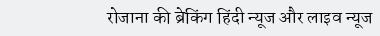रोजाना की ब्रेकिंग हिंदी न्यूज और लाइव न्यूज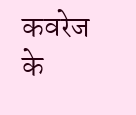कवरेज के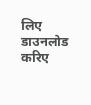लिए डाउनलोड करिए